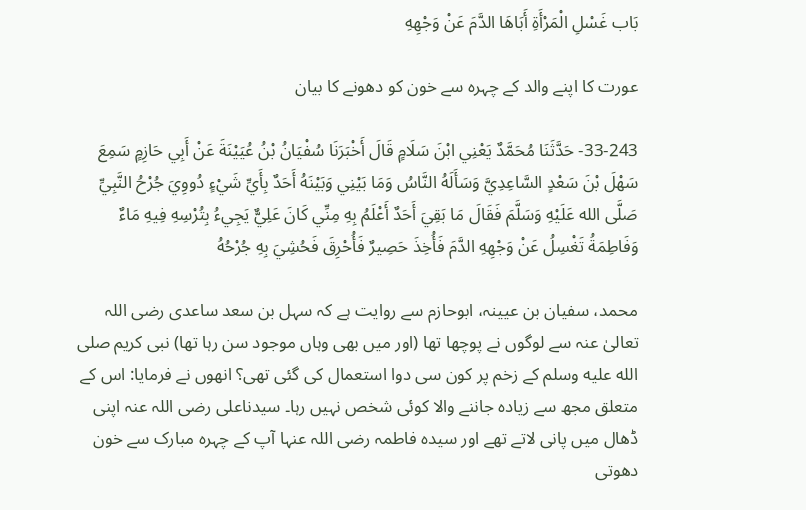بَاب غَسْلِ الْمَرْأَةِ أَبَاهَا الدَّمَ عَنْ وَجْهِهِ

عورت کا اپنے والد کے چہرہ سے خون کو دھونے کا بیان

33-243- حَدَّثَنَا مُحَمَّدٌ يَعْنِي ابْنَ سَلَامٍ قَالَ أَخْبَرَنَا سُفْيَانُ بْنُ عُيَيْنَةَ عَنْ أَبِي حَازِمٍ سَمِعَ سَهْلَ بْنَ سَعْدٍ السَّاعِدِيَّ وَسَأَلَهُ النَّاسُ وَمَا بَيْنِي وَبَيْنَهُ أَحَدٌ بِأَيِّ شَيْءٍ دُووِيَ جُرْحُ النَّبِيِّ صَلَّى الله عَلَيْهِ وَسَلَّمَ فَقَالَ مَا بَقِيَ أَحَدٌ أَعْلَمُ بِهِ مِنِّي كَانَ عَلِيٌّ يَجِيءُ بِتُرْسِهِ فِيهِ مَاءٌ وَفَاطِمَةُ تَغْسِلُ عَنْ وَجْهِهِ الدَّمَ فَأُخِذَ حَصِيرٌ فَأُحْرِقَ فَحُشِيَ بِهِ جُرْحُهُ

محمد، سفیان بن عیینہ، ابوحازم سے روایت ہے کہ سہل بن سعد ساعدی رضی اللہ تعالیٰ عنہ سے لوگوں نے پوچھا تھا (اور میں بھی وہاں موجود سن رہا تھا) نبی کریم صلى الله عليه وسلم کے زخم پر کون سی دوا استعمال کی گئی تھی؟ انھوں نے فرمایا: اس کے متعلق مجھ سے زیادہ جاننے والا کوئی شخص نہیں رہا۔ سیدناعلی رضی اللہ عنہ اپنی ڈھال میں پانی لاتے تھے اور سیدہ فاطمہ رضی اللہ عنہا آپ کے چہرہ مبارک سے خون دھوتی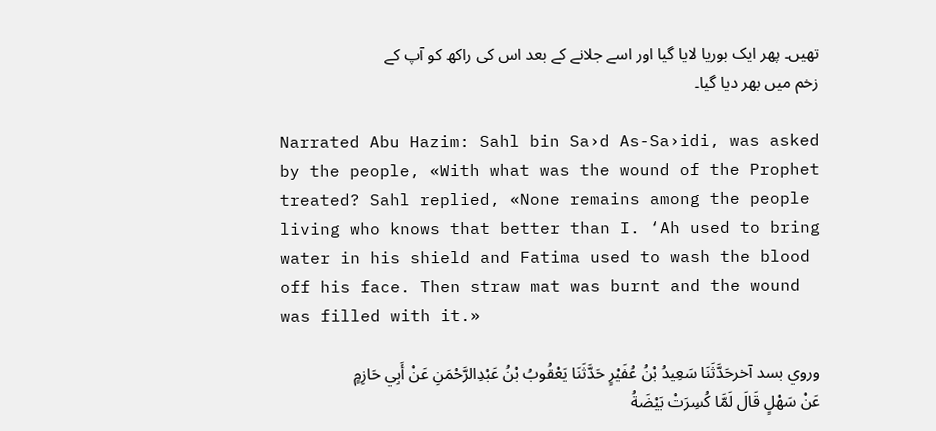تھیں۔ پھر ایک بوریا لایا گیا اور اسے جلانے کے بعد اس کی راکھ کو آپ کے زخم میں بھر دیا گیا۔

Narrated Abu Hazim: Sahl bin Sa›d As-Sa›idi, was asked by the people, «With what was the wound of the Prophet treated? Sahl replied, «None remains among the people living who knows that better than I. ‘Ah used to bring water in his shield and Fatima used to wash the blood off his face. Then straw mat was burnt and the wound was filled with it.»

وروي بسد آخرحَدَّثَنَا سَعِيدُ بْنُ عُفَيْرٍ حَدَّثَنَا يَعْقُوبُ بْنُ عَبْدِالرَّحْمَنِ عَنْ أَبِي حَازِمٍ عَنْ سَهْلٍ قَالَ لَمَّا كُسِرَتْ بَيْضَةُ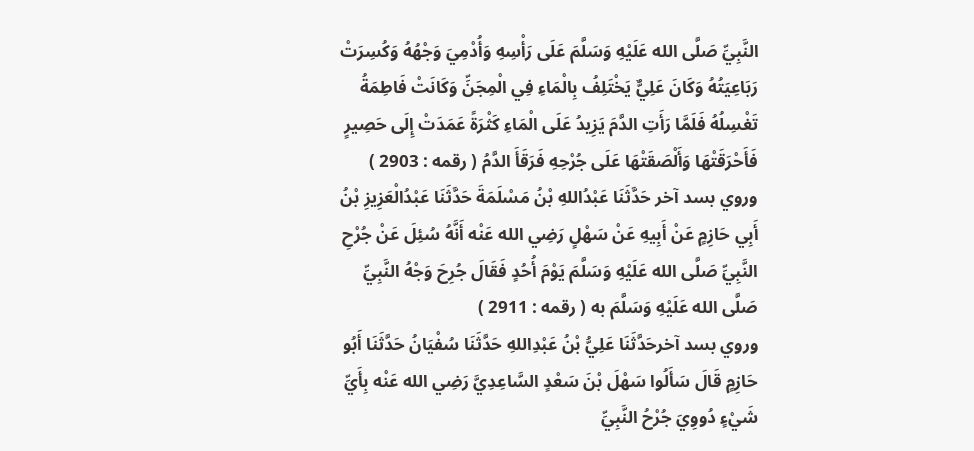النَّبِيِّ صَلَّى الله عَلَيْهِ وَسَلَّمَ عَلَى رَأْسِهِ وَأُدْمِيَ وَجْهُهُ وَكُسِرَتْ رَبَاعِيَتُهُ وَكَانَ عَلِيٌّ يَخْتَلِفُ بِالْمَاءِ فِي الْمِجَنِّ وَكَانَتْ فَاطِمَةُ تَغْسِلُهُ فَلَمَّا رَأَتِ الدَّمَ يَزِيدُ عَلَى الْمَاءِ كَثْرَةً عَمَدَتْ إِلَى حَصِيرٍ فَأَحْرَقَتْهَا وَأَلْصَقَتْهَا عَلَى جُرْحِهِ فَرَقَأَ الدَّمُ ( رقمه : 2903 )
وروي بسد آخر حَدَّثَنَا عَبْدُاللهِ بْنُ مَسْلَمَةَ حَدَّثَنَا عَبْدُالْعَزِيزِ بْنُ أَبِي حَازِمٍ عَنْ أَبِيهِ عَنْ سَهْلٍ رَضِي الله عَنْه أَنَّهُ سُئِلَ عَنْ جُرْحِ النَّبِيِّ صَلَّى الله عَلَيْهِ وَسَلَّمَ يَوْمَ أُحُدٍ فَقَالَ جُرِحَ وَجْهُ النَّبِيِّ صَلَّى الله عَلَيْهِ وَسَلَّمَ به ( رقمه : 2911 )
وروي بسد آخرحَدَّثَنَا عَلِيُّ بْنُ عَبْدِاللهِ حَدَّثَنَا سُفْيَانُ حَدَّثَنَا أَبُو حَازِمٍ قَالَ سَأَلُوا سَهْلَ بْنَ سَعْدٍ السَّاعِدِيَّ رَضِي الله عَنْه بِأَيِّ شَيْءٍ دُووِيَ جُرْحُ النَّبِيِّ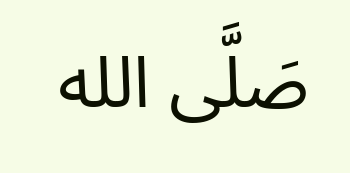صَلَّى الله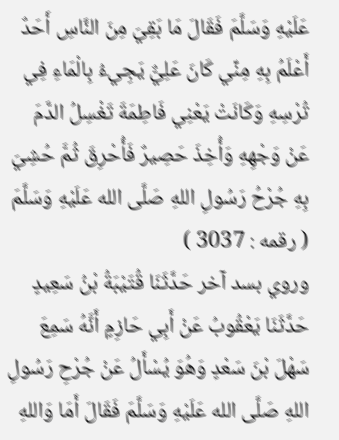عَلَيْهِ وَسَلَّمَ فَقَالَ مَا بَقِيَ مِنَ النَّاسِ أَحَدٌ أَعْلَمُ بِهِ مِنِّي كَانَ عَلِيٌّ يَجِيءُ بِالْمَاءِ فِي تُرْسِهِ وَكَانَتْ يَعْنِي فَاطِمَةَ تَغْسِلُ الدَّمَ عَنْ وَجْهِهِ وَأُخِذَ حَصِيرٌ فَأُحْرِقَ ثُمَّ حُشِيَ بِهِ جُرْحُ رَسُولِ اللهِ صَلَّى الله عَلَيْهِ وَسَلَّمَ ( رقمه : 3037 )
وروي بسد آخر حَدَّثَنَا قُتَيْبَةُ بْنُ سَعِيدٍ حَدَّثَنَا يَعْقُوبُ عَنْ أَبِي حَازِمٍ أَنَّهُ سَمِعَ سَهْلَ بْنَ سَعْدٍ وَهُوَ يُسْأَلُ عَنْ جُرْحِ رَسُولِ اللهِ صَلَّى الله عَلَيْهِ وَسَلَّمَ فَقَالَ أَمَا وَاللهِ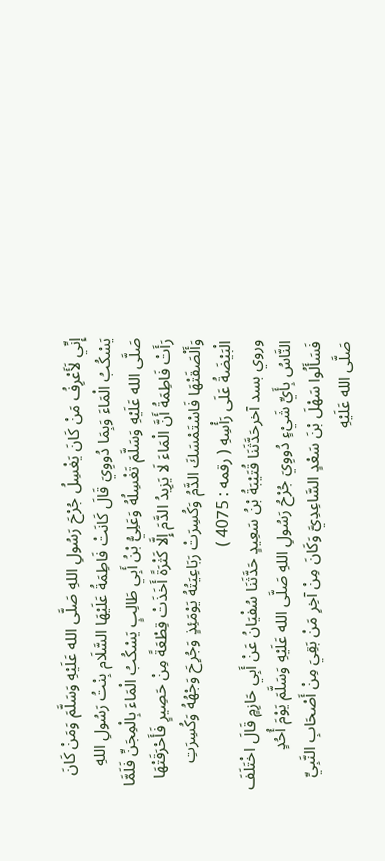إِنِّي لَأَعْرِفُ مَنْ كَانَ يَغْسِلُ جُرْحَ رَسُولِ اللهِ صَلَّى الله عَلَيْهِ وَسَلَّمَ وَمَنْ كَانَ يَسْكُبُ الْمَاءَ وَبِمَا دُووِيَ قَالَ كَانَتْ فَاطِمَةُ عَلَيْهَا السَّلَام بِنْتُ رَسُولِ اللهِ صَلَّى الله عَلَيْهِ وَسَلَّمَ تَغْسِلُهُ وَعَلِيُّ بْنُ أَبِي طَالِبٍ يَسْكُبُ الْمَاءَ بِالْمِجَنِّ فَلَمَّا رَأَتْ فَاطِمَةُ أَنَّ الْمَاءَ لَا يَزِيدُ الدَّمَ إِلَّا كَثْرَةً أَخَذَتْ قِطْعَةً مِنْ حَصِيرٍ فَأَحْرَقَتْهَا وَأَلْصَقَتْهَا فَاسْتَمْسَكَ الدَّمُ وَكُسِرَتْ رَبَاعِيَتُهُ يَوْمَئِذٍ وَجُرِحَ وَجْهُهُ وَكُسِرَتِ الْبَيْضَةُ عَلَى رَأْسِهِ ( رقمه : 4075 )
وروي بسد آخرحَدَّثَنَا قُتَيْبَةُ بْنُ سَعِيدٍ حَدَّثَنَا سُفْيَانُ عَنْ أَبِي حَازِمٍ قَالَ اخْتَلَفَ النَّاسُ بِأَيِّ شَيْءٍ دُووِيَ جُرْحُ رَسُولِ اللهِ صَلَّى الله عَلَيْهِ وَسَلَّمَ يَوْمَ أُحُدٍ فَسَأَلُوا سَهْلَ بْنَ سَعْدٍ السَّاعِدِيَّ وَكَانَ مِنْ آخِرِ مَنْ بَقِيَ مِنْ أَصْحَابِ النَّبِيِّ صَلَّى الله عَلَيْهِ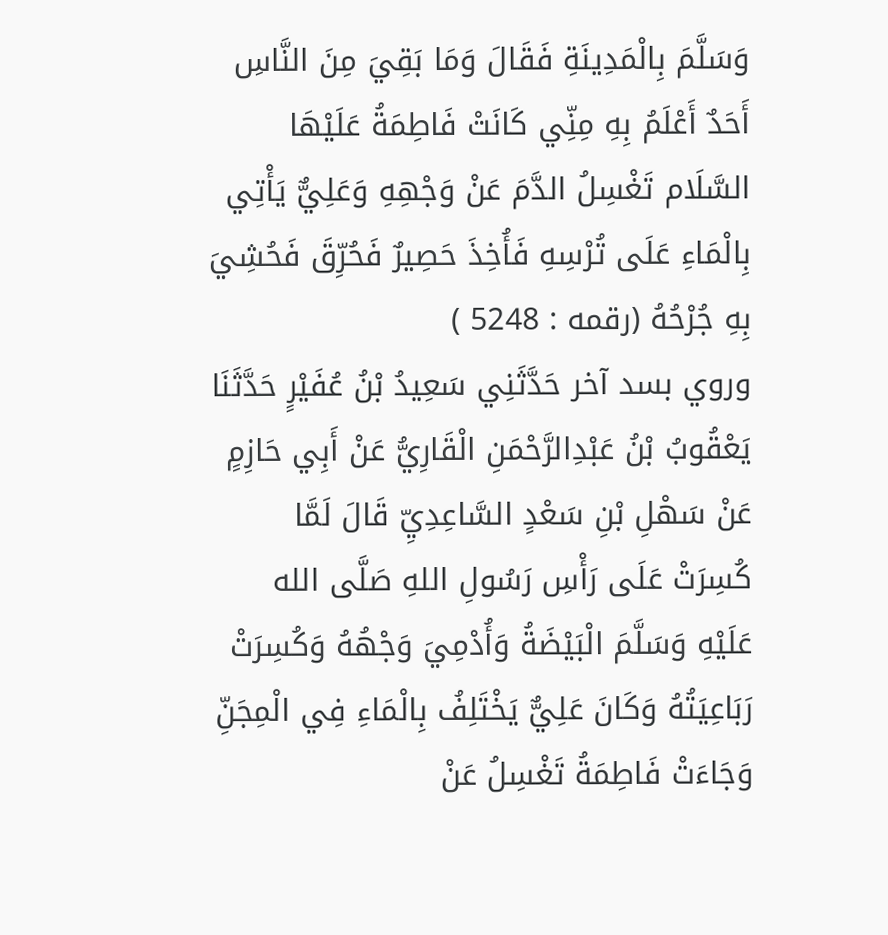وَسَلَّمَ بِالْمَدِينَةِ فَقَالَ وَمَا بَقِيَ مِنَ النَّاسِ أَحَدٌ أَعْلَمُ بِهِ مِنِّي كَانَتْ فَاطِمَةُ عَلَيْهَا السَّلَام تَغْسِلُ الدَّمَ عَنْ وَجْهِهِ وَعَلِيٌّ يَأْتِي بِالْمَاءِ عَلَى تُرْسِهِ فَأُخِذَ حَصِيرٌ فَحُرِّقَ فَحُشِيَ بِهِ جُرْحُهُ (رقمه : 5248 )
وروي بسد آخر حَدَّثَنِي سَعِيدُ بْنُ عُفَيْرٍ حَدَّثَنَا يَعْقُوبُ بْنُ عَبْدِالرَّحْمَنِ الْقَارِيُّ عَنْ أَبِي حَازِمٍ عَنْ سَهْلِ بْنِ سَعْدٍ السَّاعِدِيِّ قَالَ لَمَّا كُسِرَتْ عَلَى رَأْسِ رَسُولِ اللهِ صَلَّى الله عَلَيْهِ وَسَلَّمَ الْبَيْضَةُ وَأُدْمِيَ وَجْهُهُ وَكُسِرَتْ رَبَاعِيَتُهُ وَكَانَ عَلِيٌّ يَخْتَلِفُ بِالْمَاءِ فِي الْمِجَنِّ وَجَاءَتْ فَاطِمَةُ تَغْسِلُ عَنْ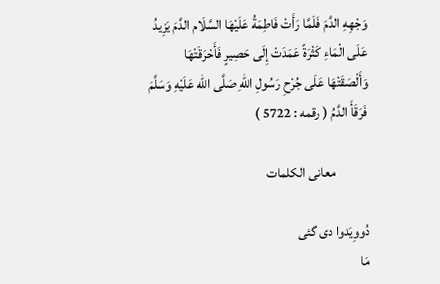وَجْهِهِ الدَّمَ فَلَمَّا رَأَتْ فَاطِمَةُ عَلَيْهَا السَّلَام الدَّمَ يَزِيدُ عَلَى الْمَاءِ كَثْرَةً عَمَدَتْ إِلَى حَصِيرٍ فَأَحْرَقَتْهَا وَأَلْصَقَتْهَا عَلَى جُرْحِ رَسُولِ اللهِ صَلَّى الله عَلَيْهِ وَسَلَّمَ فَرَقَأَ الدَّمُ ( رقمه : 5722 )

            معانی الکلمات

دُووِيَدوا دی گئی
مَا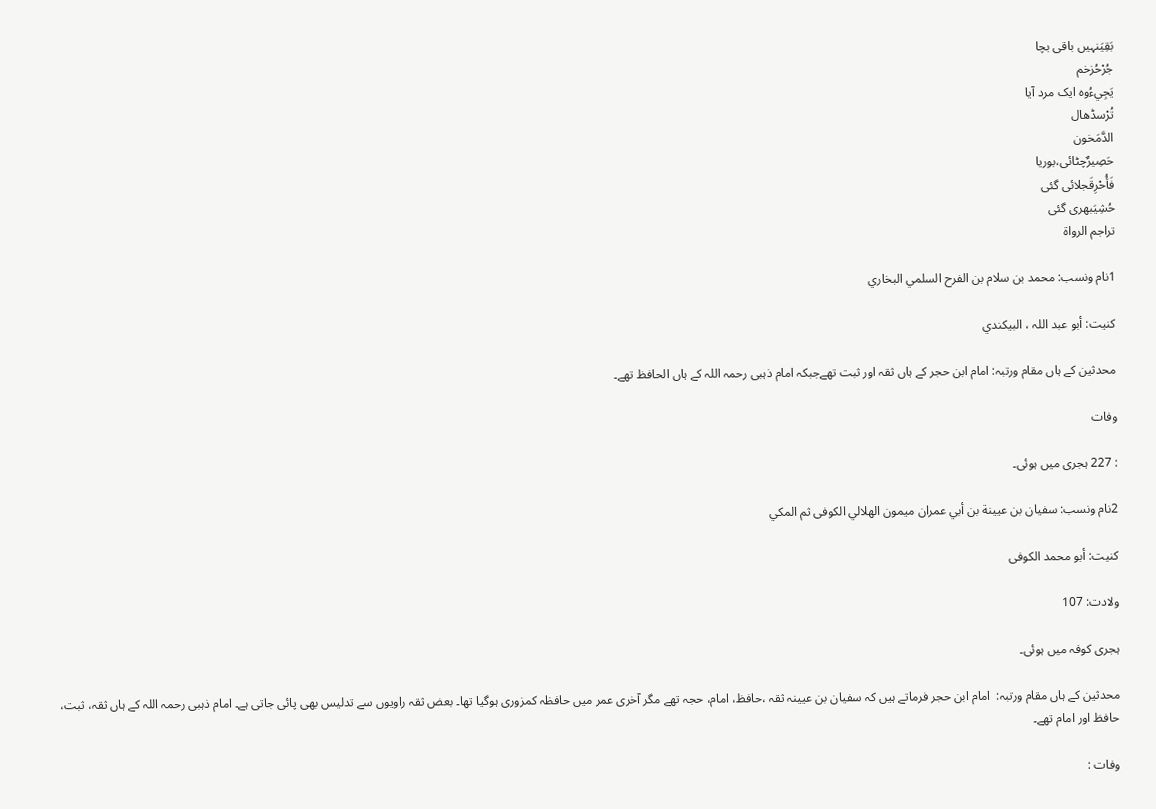بَقِيَنہیں باقی بچا
جُرْحُزخم
يَجِيءُوہ ایک مرد آیا
تُرْسڈھال
الدَّمَخون
حَصِيرٌچٹائی،بوریا
فَأُحْرِقَجلائی گئی
حُشِيَبھری گئی
تراجم الرواۃ

1نام ونسب: محمد بن سلام بن الفرح السلمي البخاري

کنیت: أبو عبد اللہ ، البیکندي

محدثین کے ہاں مقام ورتبہ: امام ابن حجر کے ہاں ثقہ اور ثبت تھےجبکہ امام ذہبی رحمہ اللہ کے ہاں الحافظ تھے۔

وفات

: 227 ہجری میں ہوئی۔

2نام ونسب: سفیان بن عیینة بن أبي عمران میمون الهلالي الکوفی ثم المكي

کنیت: أبو محمد الکوفی

ولادت: 107

ہجری کوفہ میں ہوئی۔

محدثین کے ہاں مقام ورتبہ:  امام ابن حجر فرماتے ہیں کہ سفیان بن عیینہ ثقہ ،حافظ، امام، حجہ تھے مگر آخری عمر میں حافظہ کمزوری ہوگیا تھا۔ بعض ثقہ راویوں سے تدلیس بھی پائی جاتی ہے۔ امام ذہبی رحمہ اللہ کے ہاں ثقہ، ثبت، حافظ اور امام تھے۔

وفات :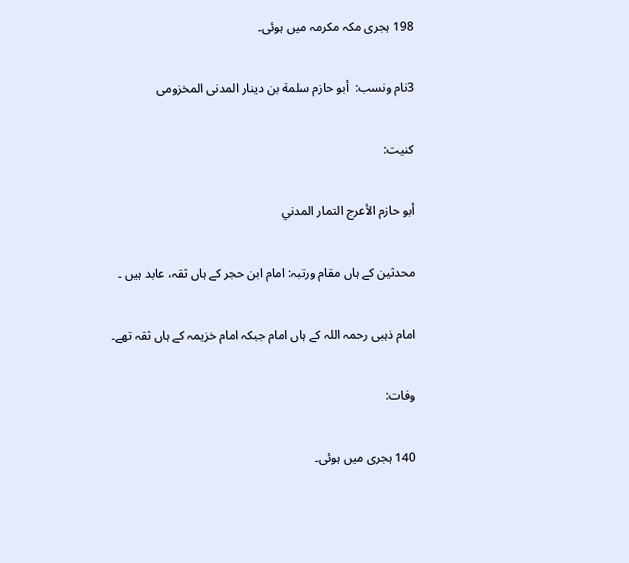198 ہجری مکہ مکرمہ میں ہوئی۔

3نام ونسب:  أبو حازم سلمة بن دینار المدنی المخزومی

کنیت:

أبو حازم الأعرج التمار المدني

محدثین کے ہاں مقام ورتبہ: امام ابن حجر کے ہاں ثقہ، عابد ہیں ۔

امام ذہبی رحمہ اللہ کے ہاں امام جبکہ امام خزیمہ کے ہاں ثقہ تھے۔

وفات:

140 ہجری میں ہوئی۔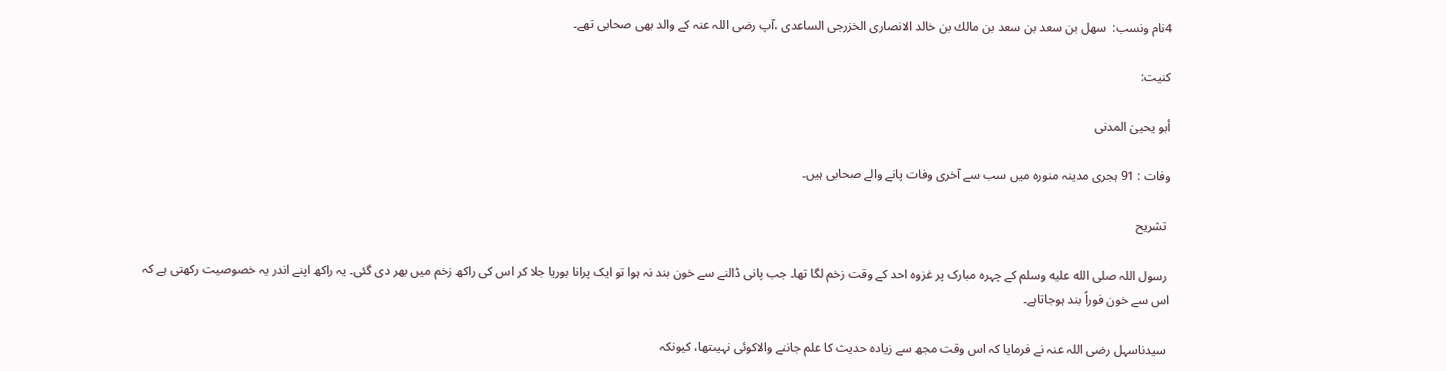4نام ونسب:  سهل بن سعد بن سعد بن مالك بن خالد الانصاری الخزرجی الساعدی ،آپ رضی اللہ عنہ کے والد بھی صحابی تھے۔

کنیت:

أبو یحییٰ المدنی

وفات : 91 ہجری مدینہ منورہ میں سب سے آخری وفات پانے والے صحابی ہیں۔

 تشریح

 رسول اللہ صلى الله عليه وسلم کے چہرہ مبارک پر غزوہ احد کے وقت زخم لگا تھا۔ جب پانی ڈالنے سے خون بند نہ ہوا تو ایک پرانا بوریا جلا کر اس کی راکھ زخم میں بھر دی گئی۔ یہ راکھ اپنے اندر یہ خصوصیت رکھتی ہے کہ اس سے خون فوراً بند ہوجاتاہے۔

 سیدناسہل رضی اللہ عنہ نے فرمایا کہ اس وقت مجھ سے زیادہ حدیث کا علم جاننے والاکوئی نہیںتھا، کیونکہ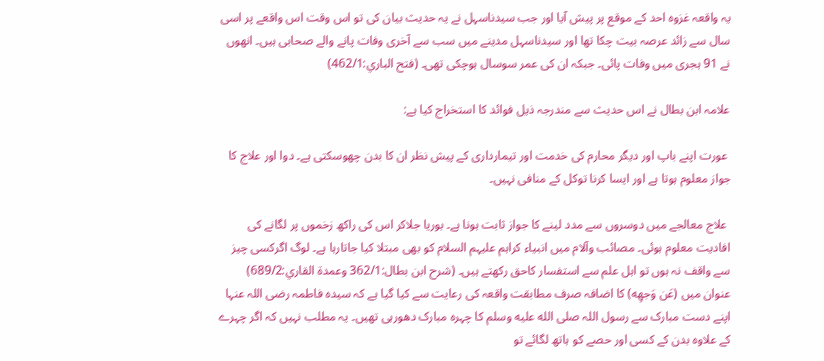یہ واقعہ غزوہ احد کے موقع پر پیش آیا اور جب سیدناسہل نے یہ حدیث بیان کی تو اس وقت اس واقعے پر اسی سال سے زائد عرصہ بیت چکا تھا اور سیدناسہل مدینے میں سب سے آخری وفات پانے والے صحابی ہیں۔ انھوں نے 91 ہجری میں وفات پائی۔ جبکہ ان کی عمر سوسال ہوچکی تھی۔ (فتح الباري:462/1)

علامہ ابن بطال نے اس حدیث سے مندرجہ ذیل فوائد کا استخراج کیا ہے:

 عورت اپنے باپ اور دیگر محارم کی خدمت اور تیمارداری کے پیش نظر ان کا بدن چھوسکتی ہے۔ دوا اور علاج کا جواز معلوم ہوتا ہے اور ایسا کرنا توکل کے منافی نہیں۔

 علاج معالجے میں دوسروں سے مدد لینے کا جواز ثابت ہونا ہے۔ بوریا جلاکر اس کی راکھ زخموں پر لگانے کی افادیت معلوم ہوئی۔ مصائب وآلام میں انبیاء کراہم علیہم السلام کو بھی مبتلا کیا جاتارہا ہے۔ لوگ اگرکسی چیز سے واقف نہ ہوں تو اہل علم سے استفسار کاحق رکھتے ہیں۔ (شرح ابن بطال:362/1 وعمدة القاري:689/2)  عنوان میں (عَن وَجهِه) کا اضافہ صرف مطابقت واقعہ کی رعایت سے کیا گیا ہے کہ سیدہ فاطمہ رضی اللہ عنہا اپنے دست مبارک سے رسول اللہ صلى الله عليه وسلم کا چہرہ مبارک دھورہی تھیں۔ یہ مطلب نہیں کہ اگر چہرے کے علاوہ بدن کے کسی اور حصے کو ہاتھ لگائے تو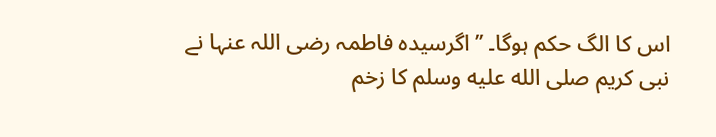اس کا الگ حکم ہوگا۔ ’’اگرسیدہ فاطمہ رضی اللہ عنہا نے نبی کریم صلى الله عليه وسلم کا زخم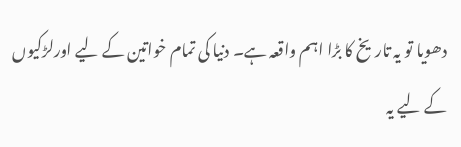دھویا تو یہ تاریخ کا بڑا اہم واقعہ ہے۔ دنیا کی تمام خواتین کے لیے اورلڑکیوں کے لیے یہ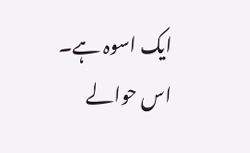ایک اسوہ ہے۔ اس حوالے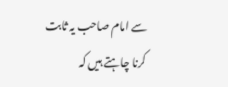سے امام صاحب یہ ثابت کرنا چاہتے ہیں کہ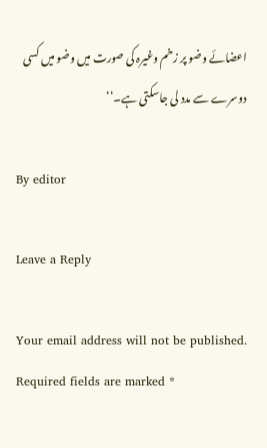اعضائے وضو پر زخم وغیرہ کی صورت میں وضو میں کسی دوسرے سے مدد لی جاسکتی ہے۔‘‘

By editor

Leave a Reply

Your email address will not be published. Required fields are marked *